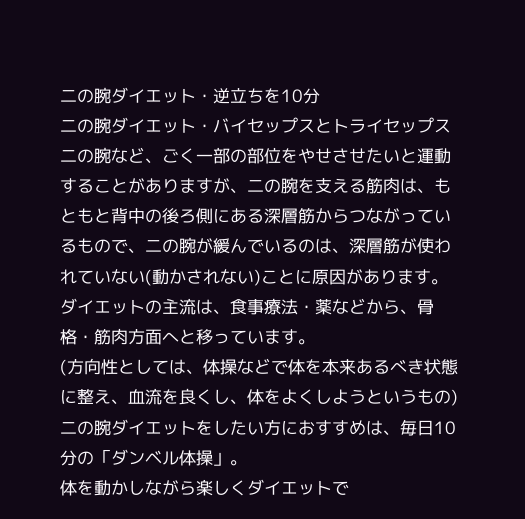二の腕ダイエット・逆立ちを10分
二の腕ダイエット・バイセップスとトライセップス
二の腕など、ごく一部の部位をやせさせたいと運動することがありますが、二の腕を支える筋肉は、もともと背中の後ろ側にある深層筋からつながっているもので、二の腕が緩んでいるのは、深層筋が使われていない(動かされない)ことに原因があります。
ダイエットの主流は、食事療法・薬などから、骨格・筋肉方面へと移っています。
(方向性としては、体操などで体を本来あるべき状態に整え、血流を良くし、体をよくしようというもの)二の腕ダイエットをしたい方におすすめは、毎日10分の「ダンベル体操」。
体を動かしながら楽しくダイエットで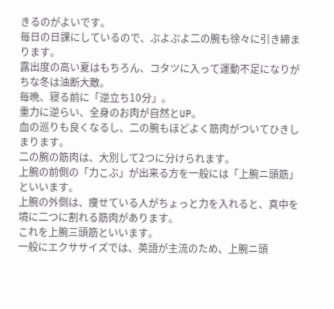きるのがよいです。
毎日の日課にしているので、ぷよぷよ二の腕も徐々に引き締まります。
露出度の高い夏はもちろん、コタツに入って運動不足になりがちな冬は油断大敵。
毎晩、寝る前に「逆立ち10分」。
重力に逆らい、全身のお肉が自然とUP。
血の巡りも良くなるし、二の腕もほどよく筋肉がついてひきしまります。
二の腕の筋肉は、大別して2つに分けられます。
上腕の前側の「力こぶ」が出来る方を一般には「上腕ニ頭筋」といいます。
上腕の外側は、痩せている人がちょっと力を入れると、真中を境に二つに割れる筋肉があります。
これを上腕三頭筋といいます。
一般にエクササイズでは、英語が主流のため、上腕ニ頭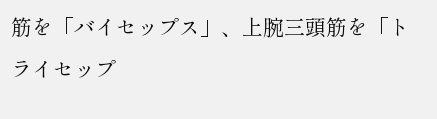筋を「バイセップス」、上腕三頭筋を「トライセップ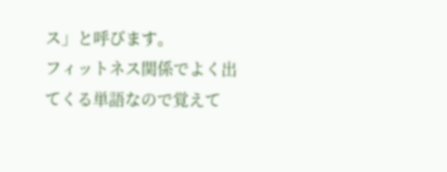ス」と呼びます。
フィットネス関係でよく出てくる単語なので覚えて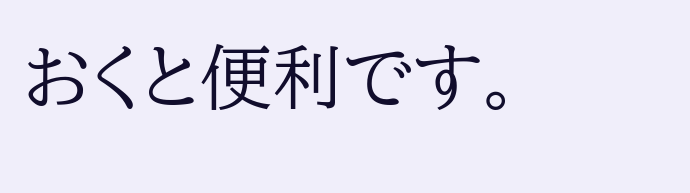おくと便利です。